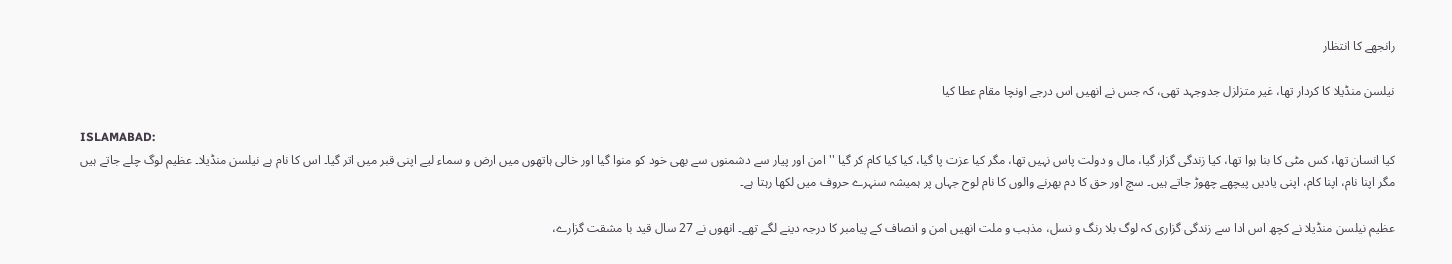رانجھے کا انتظار

نیلسن منڈیلا کا کردار تھا، غیر متزلزل جدوجہد تھی، کہ جس نے انھیں اس درجے اونچا مقام عطا کیا

ISLAMABAD:
کیا انسان تھا، کس مٹی کا بنا ہوا تھا، کیا زندگی گزار گیا، مال و دولت پاس نہیں تھا، مگر کیا عزت پا گیا، کیا کیا کام کر گیا ''امن اور پیار سے دشمنوں سے بھی خود کو منوا گیا اور خالی ہاتھوں میں ارض و سماء لیے اپنی قبر میں اتر گیا۔ اس کا نام ہے نیلسن منڈیلا۔ عظیم لوگ چلے جاتے ہیں مگر اپنا نام، اپنا کام، اپنی یادیں پیچھے چھوڑ جاتے ہیں۔ سچ اور حق کا دم بھرنے والوں کا نام لوح جہاں پر ہمیشہ سنہرے حروف میں لکھا رہتا ہے۔

عظیم نیلسن منڈیلا نے کچھ اس ادا سے زندگی گزاری کہ لوگ بلا رنگ و نسل، مذہب و ملت انھیں امن و انصاف کے پیامبر کا درجہ دینے لگے تھے۔ انھوں نے 27 سال قید با مشقت گزارے،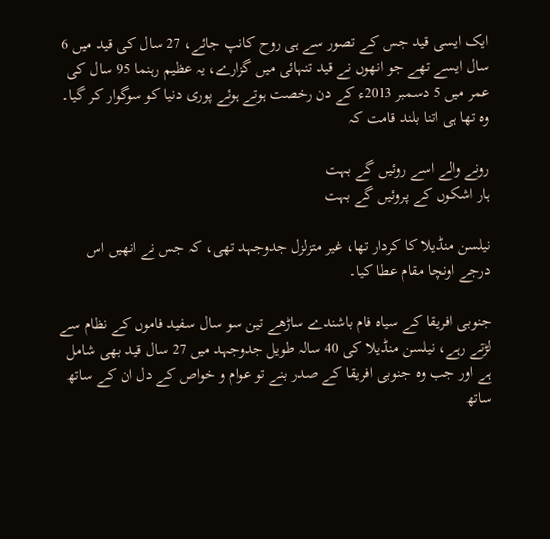ایک ایسی قید جس کے تصور سے ہی روح کانپ جائے، 27 سال کی قید میں 6 سال ایسے تھے جو انھوں نے قید تنہائی میں گزارے، یہ عظیم رہنما 95 سال کی عمر میں 5 دسمبر 2013ء کے دن رخصت ہوتے ہوئے پوری دنیا کو سوگوار کر گیا۔ وہ تھا ہی اتنا بلند قامت کہ

رونے والے اسے روئیں گے بہت
ہار اشکوں کے پروئیں گے بہت

نیلسن منڈیلا کا کردار تھا، غیر متزلزل جدوجہد تھی، کہ جس نے انھیں اس درجے اونچا مقام عطا کیا۔

جنوبی افریقا کے سیاہ فام باشندے ساڑھے تین سو سال سفید فاموں کے نظام سے لڑتے رہے، نیلسن منڈیلا کی 40 سالہ طویل جدوجہد میں 27 سال قید بھی شامل ہے اور جب وہ جنوبی افریقا کے صدر بنے تو عوام و خواص کے دل ان کے ساتھ ساتھ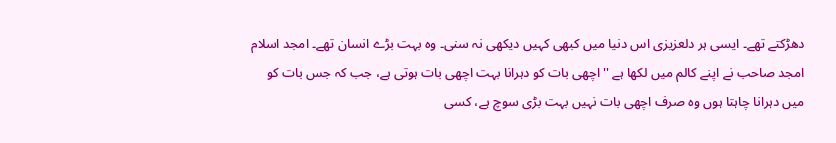دھڑکتے تھے۔ ایسی ہر دلعزیزی اس دنیا میں کبھی کہیں دیکھی نہ سنی۔ وہ بہت بڑے انسان تھے۔ امجد اسلام امجد صاحب نے اپنے کالم میں لکھا ہے ''اچھی بات کو دہرانا بہت اچھی بات ہوتی ہے، جب کہ جس بات کو میں دہرانا چاہتا ہوں وہ صرف اچھی بات نہیں بہت بڑی سوچ ہے، کسی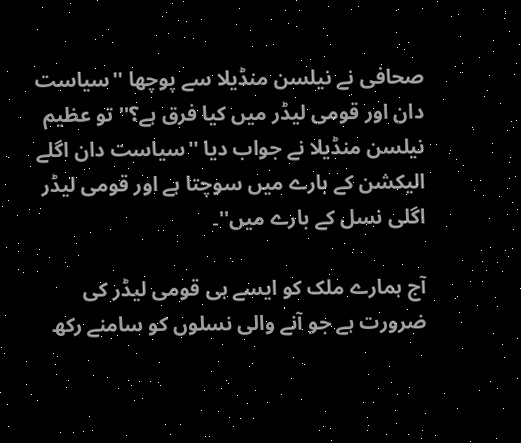صحافی نے نیلسن منڈیلا سے پوچھا ''سیاست دان اور قومی لیڈر میں کیا فرق ہے؟'' تو عظیم نیلسن منڈیلا نے جواب دیا ''سیاست دان اگلے الیکشن کے بارے میں سوچتا ہے اور قومی لیڈر اگلی نسل کے بارے میں''۔

آج ہمارے ملک کو ایسے ہی قومی لیڈر کی ضرورت ہے جو آنے والی نسلوں کو سامنے رکھ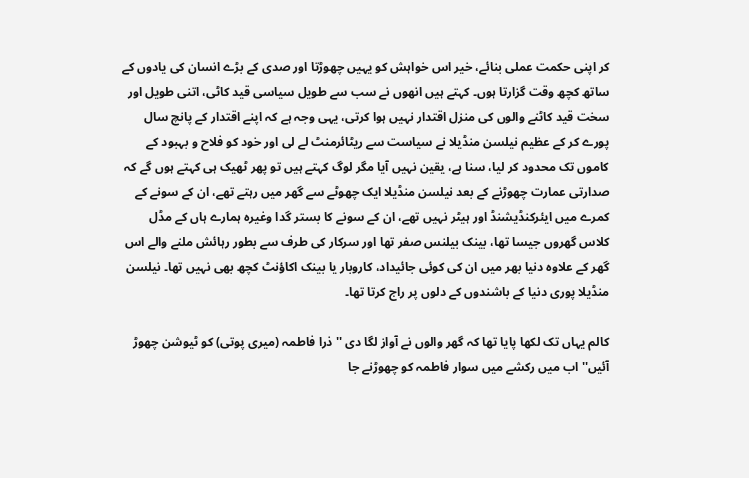کر اپنی حکمت عملی بنائے، خیر اس خواہش کو یہیں چھوڑتا اور صدی کے بڑے انسان کی یادوں کے ساتھ کچھ وقت گزارتا ہوں۔ کہتے ہیں انھوں نے سب سے طویل سیاسی قید کاٹی، اتنی طویل اور سخت قید کاٹنے والوں کی منزل اقتدار نہیں ہوا کرتی، یہی وجہ ہے کہ اپنے اقتدار کے پانچ سال پورے کر کے عظیم نیلسن منڈیلا نے سیاست سے ریٹائرمنٹ لے لی اور خود کو فلاح و بہبود کے کاموں تک محدود کر لیا، سنا ہے، یقین نہیں آیا مگر لوگ کہتے ہیں تو پھر ٹھیک ہی کہتے ہوں گے کہ صدارتی عمارت چھوڑنے کے بعد نیلسن منڈیلا ایک چھوٹے سے گھر میں رہتے تھے، ان کے سونے کے کمرے میں ایئرکنڈیشنڈ اور ہیٹر نہیں تھے، ان کے سونے کا بستر گدا وغیرہ ہمارے ہاں کے مڈل کلاس گھروں جیسا تھا، بینک بیلنس صفر تھا اور سرکار کی طرف سے بطور رہائش ملنے والے اس گھر کے علاوہ دنیا بھر میں ان کی کوئی جائیداد، کاروبار یا بینک اکاؤنٹ کچھ بھی نہیں تھا۔ نیلسن منڈیلا پوری دنیا کے باشندوں کے دلوں پر راج کرتا تھا۔

کالم یہاں تک لکھا پایا تھا کہ گھر والوں نے آواز لگا دی ''ذرا فاطمہ (میری پوتی) کو ٹیوشن چھوڑ آئیں'' اب میں رکشے میں سوار فاطمہ کو چھوڑنے جا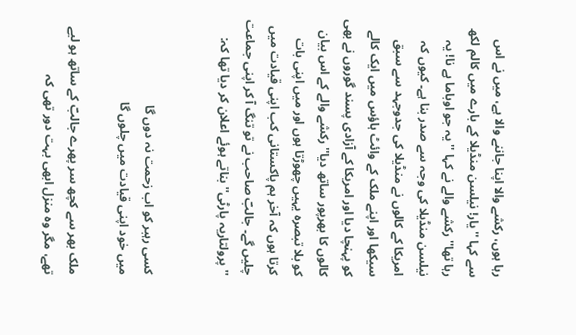رہا ہوں، رکشے والا اپنا جاننے والا ہے، میں نے اس سے کہا ''یار! نیلسن منڈیلا کے بارے میں کالم لکھ رہا تھا'' رکشے والے نے کہا ''یہ جو اوباما ہے نا! یہ نیلسن منڈیلا کی وجہ سے صدر بنا ہے۔ کیوں کہ امریکا کے کالوں نے منڈیلا کی جدوجہد سے سبق سیکھا اور اپنے ملک کے وائٹ ہاؤس میں ایک کالے کو پہنچا دیا اور امریکا کے آزادی پسند گوروں نے بھی کالوں کا بھرپور ساتھ دیا'' رکشے والے کے اس بیان کو بلا تبصرہ یہیں چھوڑتا ہوں اور میں اپنی بات کرتا ہوں کہ آخر ہم پاکستانی کب اپنی قیادت میں چلیں گے۔ جالبؔ صاحب نے تو تنگ آ کر اپنی جماعت ''پرولتاریہ پارٹی'' بناتے ہوئے اعلان کر دیا تھا کہ:


کسی رہبر کو اب زحمت نہ دوں گا
میں خود اپنی قیادت میں چلوں گا

ملک بھر سے کچھ سر پھرے جالبؔ کے ساتھ ہو لیے تھے، مگر وہ منزل ابھی بہت دور تھی کہ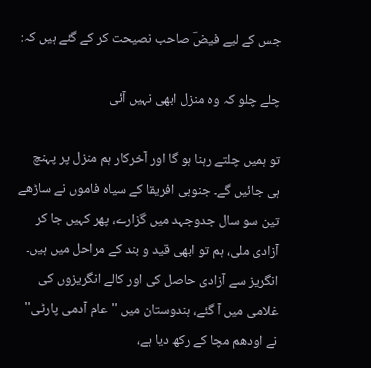جس کے لیے فیضؔ صاحب نصیحت کر کے گئے ہیں کہ:

چلے چلو کہ وہ منزل ابھی نہیں آئی

تو ہمیں چلتے رہنا ہو گا اور آخرکار ہم منزل پر پہنچ ہی جائیں گے۔ جنوبی افریقا کے سیاہ فاموں نے ساڑھے تین سو سال جدوجہد میں گزارے، پھر کہیں جا کر آزادی ملی، ہم تو ابھی قید و بند کے مراحل میں ہیں۔ انگریز سے آزادی حاصل کی اور کالے انگریزوں کی غلامی میں آ گئے، ہندوستان میں ''عام آدمی پارٹی'' نے اودھم مچا کے رکھ دیا ہے،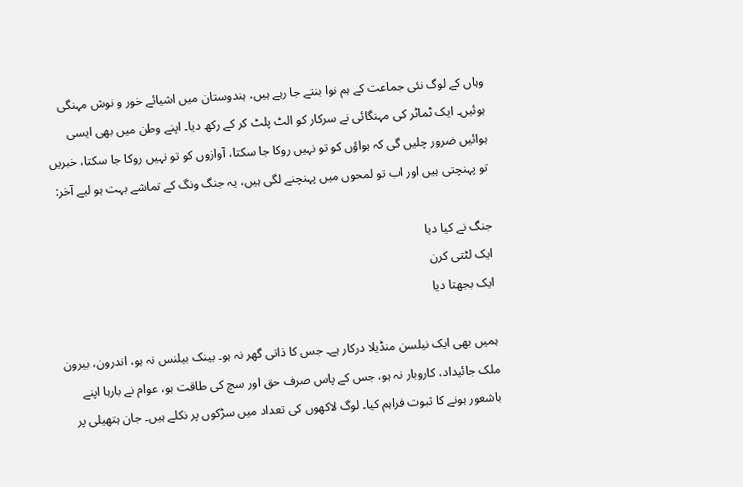وہاں کے لوگ نئی جماعت کے ہم نوا بنتے جا رہے ہیں، ہندوستان میں اشیائے خور و نوش مہنگی ہوئیں۔ ایک ٹماٹر کی مہنگائی نے سرکار کو الٹ پلٹ کر کے رکھ دیا۔ اپنے وطن میں بھی ایسی ہوائیں ضرور چلیں گی کہ ہواؤں کو تو نہیں روکا جا سکتا، آوازوں کو تو نہیں روکا جا سکتا، خبریں تو پہنچتی ہیں اور اب تو لمحوں میں پہنچنے لگی ہیں، یہ جنگ ونگ کے تماشے بہت ہو لیے آخر:

جنگ نے کیا دیا
ایک لٹتی کرن
ایک بجھتا دیا

ہمیں بھی ایک نیلسن منڈیلا درکار ہے۔ جس کا ذاتی گھر نہ ہو۔ بینک بیلنس نہ ہو، اندرون، بیرون ملک جائیداد، کاروبار نہ ہو، جس کے پاس صرف حق اور سچ کی طاقت ہو، عوام نے بارہا اپنے باشعور ہونے کا ثبوت فراہم کیا۔ لوگ لاکھوں کی تعداد میں سڑکوں پر نکلے ہیں۔ جان ہتھیلی پر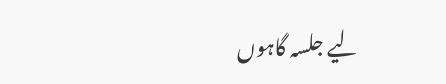لیے جلسہ گاہوں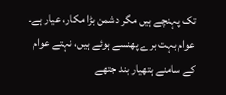تک پہنچے ہیں مگر دشمن بڑا مکار، عیار ہے۔ عوام بہت برے پھنسے ہوئے ہیں، نہتے عوام کے سامنے ہتھیار بند جتھے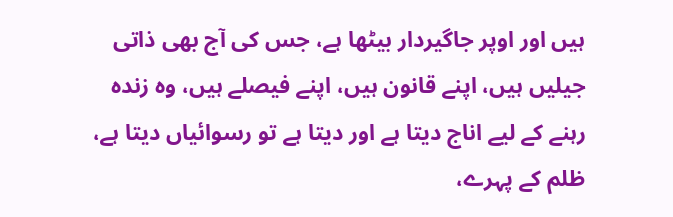ہیں اور اوپر جاگیردار بیٹھا ہے، جس کی آج بھی ذاتی جیلیں ہیں، اپنے قانون ہیں، اپنے فیصلے ہیں، وہ زندہ رہنے کے لیے اناج دیتا ہے اور دیتا ہے تو رسوائیاں دیتا ہے، ظلم کے پہرے،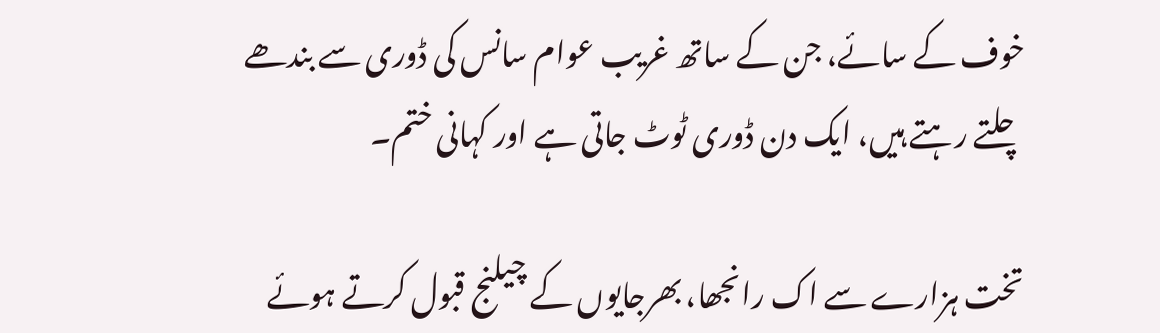خوف کے سائے، جن کے ساتھ غریب عوام سانس کی ڈوری سے بندھے چلتے رہتے ہیں، ایک دن ڈوری ٹوٹ جاتی ہے اور کہانی ختم۔

تخت ہزارے سے اک رانجھا، بھرجایوں کے چیلنج قبول کرتے ہوئے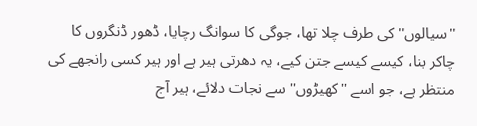''سیالوں'' کی طرف چلا تھا، جوگی کا سوانگ رچایا، ڈھور ڈنگروں کا چاکر بنا، کیسے کیسے جتن کیے، یہ دھرتی ہیر ہے اور ہیر کسی رانجھے کی منتظر ہے، جو اسے ''کھیڑوں'' سے نجات دلائے، ہیر آج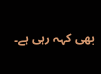بھی کہہ رہی ہے۔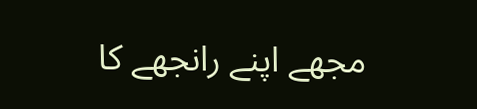مجھے اپنے رانجھے کا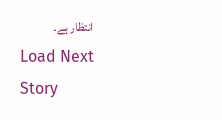انتظار ہے۔
Load Next Story